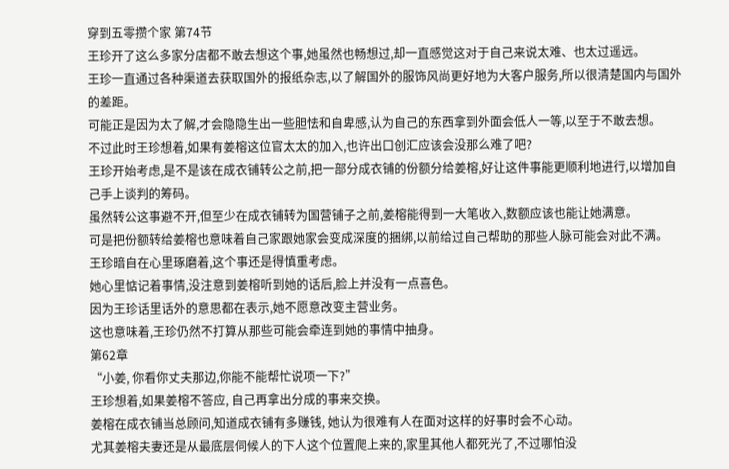穿到五零攒个家 第74节
王珍开了这么多家分店都不敢去想这个事,她虽然也畅想过,却一直感觉这对于自己来说太难、也太过遥远。
王珍一直通过各种渠道去获取国外的报纸杂志,以了解国外的服饰风尚更好地为大客户服务,所以很清楚国内与国外的差距。
可能正是因为太了解,才会隐隐生出一些胆怯和自卑感,认为自己的东西拿到外面会低人一等,以至于不敢去想。
不过此时王珍想着,如果有姜榕这位官太太的加入,也许出口创汇应该会没那么难了吧?
王珍开始考虑,是不是该在成衣铺转公之前,把一部分成衣铺的份额分给姜榕,好让这件事能更顺利地进行,以增加自己手上谈判的筹码。
虽然转公这事避不开,但至少在成衣铺转为国营铺子之前,姜榕能得到一大笔收入,数额应该也能让她满意。
可是把份额转给姜榕也意味着自己家跟她家会变成深度的捆绑,以前给过自己帮助的那些人脉可能会对此不满。
王珍暗自在心里琢磨着,这个事还是得慎重考虑。
她心里惦记着事情,没注意到姜榕听到她的话后,脸上并没有一点喜色。
因为王珍话里话外的意思都在表示,她不愿意改变主营业务。
这也意味着,王珍仍然不打算从那些可能会牵连到她的事情中抽身。
第62章
“小姜, 你看你丈夫那边,你能不能帮忙说项一下?”
王珍想着,如果姜榕不答应, 自己再拿出分成的事来交换。
姜榕在成衣铺当总顾问,知道成衣铺有多赚钱, 她认为很难有人在面对这样的好事时会不心动。
尤其姜榕夫妻还是从最底层伺候人的下人这个位置爬上来的,家里其他人都死光了,不过哪怕没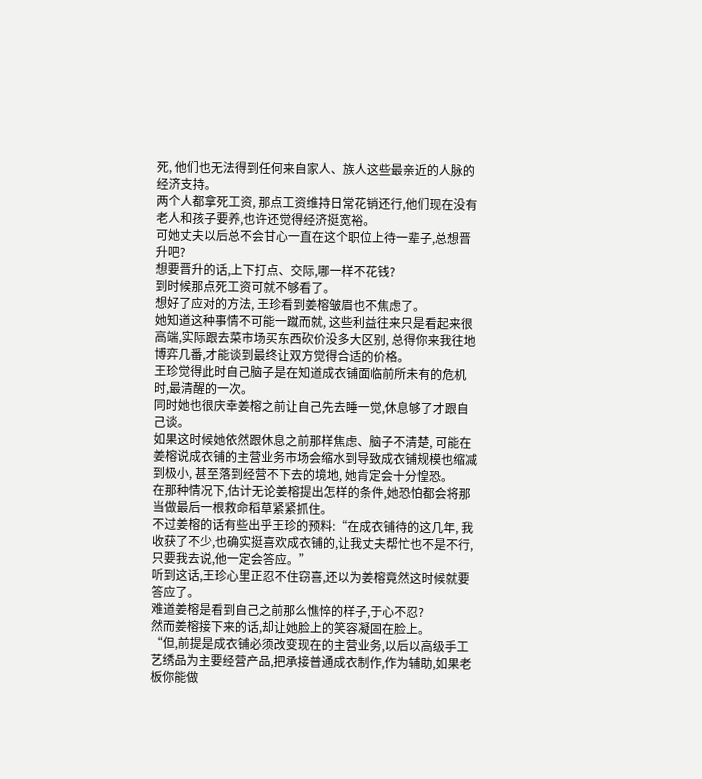死, 他们也无法得到任何来自家人、族人这些最亲近的人脉的经济支持。
两个人都拿死工资, 那点工资维持日常花销还行,他们现在没有老人和孩子要养,也许还觉得经济挺宽裕。
可她丈夫以后总不会甘心一直在这个职位上待一辈子,总想晋升吧?
想要晋升的话,上下打点、交际,哪一样不花钱?
到时候那点死工资可就不够看了。
想好了应对的方法, 王珍看到姜榕皱眉也不焦虑了。
她知道这种事情不可能一蹴而就, 这些利益往来只是看起来很高端,实际跟去菜市场买东西砍价没多大区别, 总得你来我往地博弈几番,才能谈到最终让双方觉得合适的价格。
王珍觉得此时自己脑子是在知道成衣铺面临前所未有的危机时,最清醒的一次。
同时她也很庆幸姜榕之前让自己先去睡一觉,休息够了才跟自己谈。
如果这时候她依然跟休息之前那样焦虑、脑子不清楚, 可能在姜榕说成衣铺的主营业务市场会缩水到导致成衣铺规模也缩减到极小, 甚至落到经营不下去的境地, 她肯定会十分惶恐。
在那种情况下,估计无论姜榕提出怎样的条件,她恐怕都会将那当做最后一根救命稻草紧紧抓住。
不过姜榕的话有些出乎王珍的预料:“在成衣铺待的这几年, 我收获了不少,也确实挺喜欢成衣铺的,让我丈夫帮忙也不是不行,只要我去说,他一定会答应。”
听到这话,王珍心里正忍不住窃喜,还以为姜榕竟然这时候就要答应了。
难道姜榕是看到自己之前那么憔悴的样子,于心不忍?
然而姜榕接下来的话,却让她脸上的笑容凝固在脸上。
“但,前提是成衣铺必须改变现在的主营业务,以后以高级手工艺绣品为主要经营产品,把承接普通成衣制作,作为辅助,如果老板你能做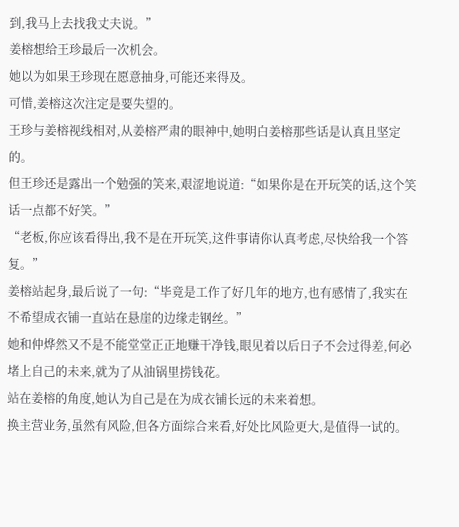到,我马上去找我丈夫说。”
姜榕想给王珍最后一次机会。
她以为如果王珍现在愿意抽身,可能还来得及。
可惜,姜榕这次注定是要失望的。
王珍与姜榕视线相对,从姜榕严肃的眼神中,她明白姜榕那些话是认真且坚定的。
但王珍还是露出一个勉强的笑来,艰涩地说道:“如果你是在开玩笑的话,这个笑话一点都不好笑。”
“老板,你应该看得出,我不是在开玩笑,这件事请你认真考虑,尽快给我一个答复。”
姜榕站起身,最后说了一句:“毕竟是工作了好几年的地方,也有感情了,我实在不希望成衣铺一直站在悬崖的边缘走钢丝。”
她和仲烨然又不是不能堂堂正正地赚干净钱,眼见着以后日子不会过得差,何必堵上自己的未来,就为了从油锅里捞钱花。
站在姜榕的角度,她认为自己是在为成衣铺长远的未来着想。
换主营业务,虽然有风险,但各方面综合来看,好处比风险更大,是值得一试的。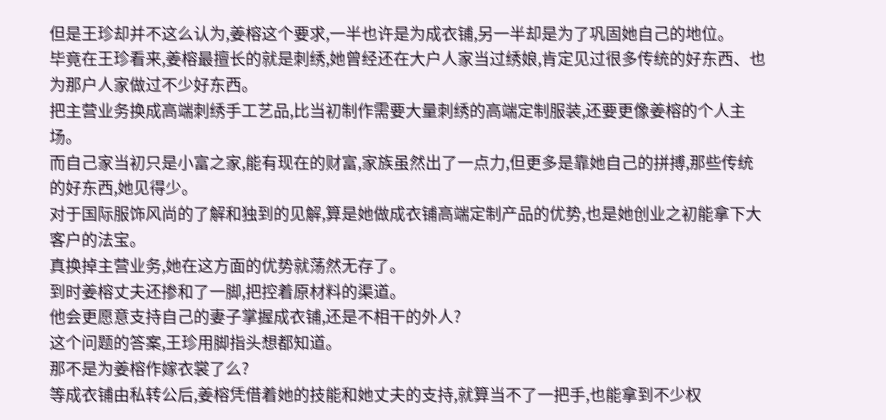但是王珍却并不这么认为,姜榕这个要求,一半也许是为成衣铺,另一半却是为了巩固她自己的地位。
毕竟在王珍看来,姜榕最擅长的就是刺绣,她曾经还在大户人家当过绣娘,肯定见过很多传统的好东西、也为那户人家做过不少好东西。
把主营业务换成高端刺绣手工艺品,比当初制作需要大量刺绣的高端定制服装,还要更像姜榕的个人主场。
而自己家当初只是小富之家,能有现在的财富,家族虽然出了一点力,但更多是靠她自己的拼搏,那些传统的好东西,她见得少。
对于国际服饰风尚的了解和独到的见解,算是她做成衣铺高端定制产品的优势,也是她创业之初能拿下大客户的法宝。
真换掉主营业务,她在这方面的优势就荡然无存了。
到时姜榕丈夫还掺和了一脚,把控着原材料的渠道。
他会更愿意支持自己的妻子掌握成衣铺,还是不相干的外人?
这个问题的答案,王珍用脚指头想都知道。
那不是为姜榕作嫁衣裳了么?
等成衣铺由私转公后,姜榕凭借着她的技能和她丈夫的支持,就算当不了一把手,也能拿到不少权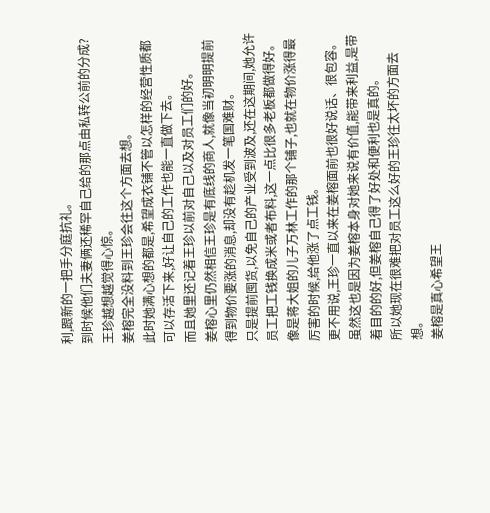利,跟新的一把手分庭抗礼。
到时候他们夫妻俩还稀罕自己给的那点由私转公前的分成?
王珍越想越觉得心惊。
姜榕完全没料到王珍会往这个方面去想。
此时她满心想的都是,希望成衣铺不管以怎样的经营性质都可以存活下来,好让自己的工作也能一直做下去。
而且她里还记着王珍以前对自己以及对员工们的好。
姜榕心里仍然相信王珍是有底线的商人,就像当初明明提前得到物价要涨的消息,却没有趁机发一笔国难财。
只是提前囤货,以免自己的产业受到波及,还在这期间,她允许员工把工钱换成米或者布料,这一点比很多老板都做得好。
像是蒋大姐的儿子万林工作的那个铺子,也就在物价涨得最厉害的时候,给他涨了点工钱。
更不用说,王珍一直以来在姜榕面前也很好说话、很包容。
虽然这也是因为姜榕本身对她来说有价值,能带来利益,是带着目的的好,但姜榕自己得了好处和便利也是真的。
所以她现在很难把对员工这么好的王珍往太坏的方面去想。
姜榕是真心希望王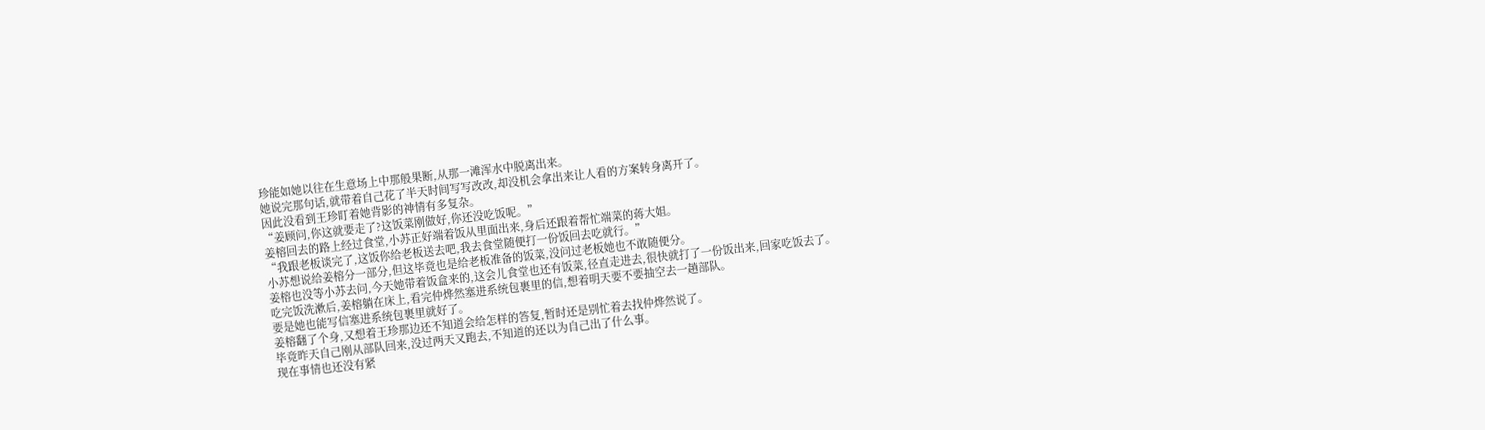珍能如她以往在生意场上中那般果断,从那一滩浑水中脱离出来。
她说完那句话,就带着自己花了半天时间写写改改,却没机会拿出来让人看的方案转身离开了。
因此没看到王珍盯着她背影的神情有多复杂。
“姜顾问,你这就要走了?这饭菜刚做好,你还没吃饭呢。”
姜榕回去的路上经过食堂,小苏正好端着饭从里面出来,身后还跟着帮忙端菜的蒋大姐。
“我跟老板谈完了,这饭你给老板送去吧,我去食堂随便打一份饭回去吃就行。”
小苏想说给姜榕分一部分,但这毕竟也是给老板准备的饭菜,没问过老板她也不敢随便分。
姜榕也没等小苏去问,今天她带着饭盒来的,这会儿食堂也还有饭菜,径直走进去,很快就打了一份饭出来,回家吃饭去了。
吃完饭洗漱后,姜榕躺在床上,看完仲烨然塞进系统包裹里的信,想着明天要不要抽空去一趟部队。
要是她也能写信塞进系统包裹里就好了。
姜榕翻了个身,又想着王珍那边还不知道会给怎样的答复,暂时还是别忙着去找仲烨然说了。
毕竟昨天自己刚从部队回来,没过两天又跑去,不知道的还以为自己出了什么事。
现在事情也还没有紧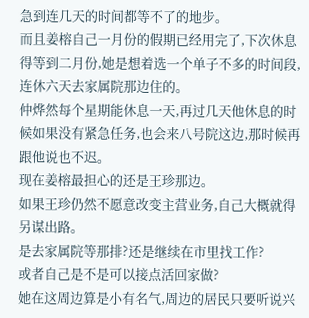急到连几天的时间都等不了的地步。
而且姜榕自己一月份的假期已经用完了,下次休息得等到二月份,她是想着选一个单子不多的时间段,连休六天去家属院那边住的。
仲烨然每个星期能休息一天,再过几天他休息的时候如果没有紧急任务,也会来八号院这边,那时候再跟他说也不迟。
现在姜榕最担心的还是王珍那边。
如果王珍仍然不愿意改变主营业务,自己大概就得另谋出路。
是去家属院等那排?还是继续在市里找工作?
或者自己是不是可以接点活回家做?
她在这周边算是小有名气,周边的居民只要听说兴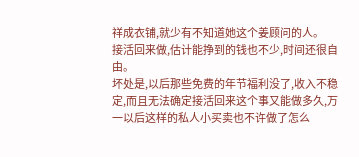祥成衣铺,就少有不知道她这个姜顾问的人。
接活回来做,估计能挣到的钱也不少,时间还很自由。
坏处是,以后那些免费的年节福利没了,收入不稳定,而且无法确定接活回来这个事又能做多久,万一以后这样的私人小买卖也不许做了怎么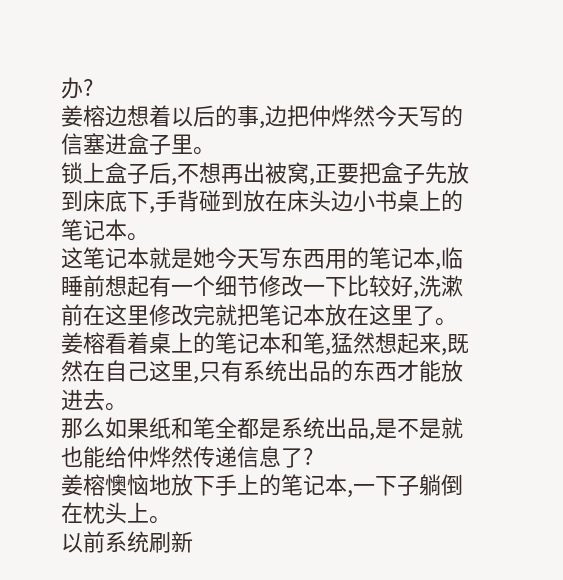办?
姜榕边想着以后的事,边把仲烨然今天写的信塞进盒子里。
锁上盒子后,不想再出被窝,正要把盒子先放到床底下,手背碰到放在床头边小书桌上的笔记本。
这笔记本就是她今天写东西用的笔记本,临睡前想起有一个细节修改一下比较好,洗漱前在这里修改完就把笔记本放在这里了。
姜榕看着桌上的笔记本和笔,猛然想起来,既然在自己这里,只有系统出品的东西才能放进去。
那么如果纸和笔全都是系统出品,是不是就也能给仲烨然传递信息了?
姜榕懊恼地放下手上的笔记本,一下子躺倒在枕头上。
以前系统刷新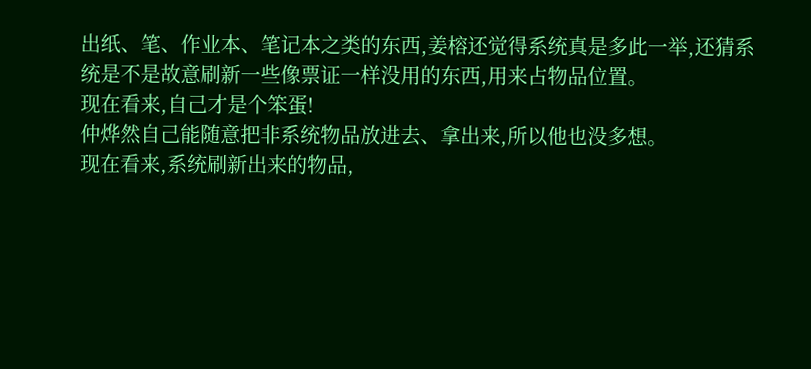出纸、笔、作业本、笔记本之类的东西,姜榕还觉得系统真是多此一举,还猜系统是不是故意刷新一些像票证一样没用的东西,用来占物品位置。
现在看来,自己才是个笨蛋!
仲烨然自己能随意把非系统物品放进去、拿出来,所以他也没多想。
现在看来,系统刷新出来的物品,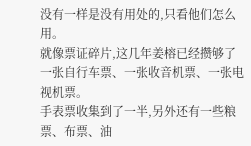没有一样是没有用处的,只看他们怎么用。
就像票证碎片,这几年姜榕已经攒够了一张自行车票、一张收音机票、一张电视机票。
手表票收集到了一半,另外还有一些粮票、布票、油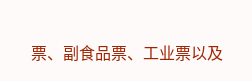票、副食品票、工业票以及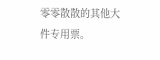零零散散的其他大件专用票。